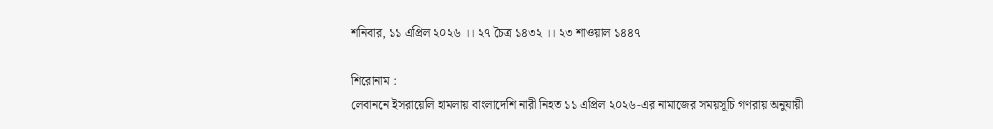শনিবার, ১১ এপ্রিল ২০২৬ ।। ২৭ চৈত্র ১৪৩২ ।। ২৩ শাওয়াল ১৪৪৭

শিরোনাম :
লেবাননে ইসরায়েলি হামলায় বাংলাদেশি নারী নিহত ১১ এপ্রিল ২০২৬-এর নামাজের সময়সূচি গণরায় অনুযায়ী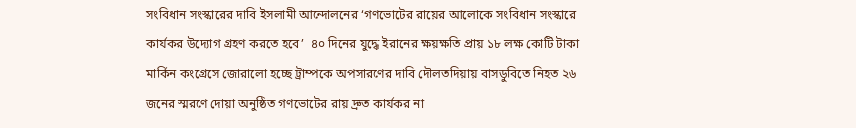সংবিধান সংস্কারের দাবি ইসলামী আন্দোলনের ‘গণভোটের রায়ের আলোকে সংবিধান সংস্কারে কার্যকর উদ্যোগ গ্রহণ করতে হবে’  ৪০ দিনের যুদ্ধে ইরানের ক্ষয়ক্ষতি প্রায় ১৮ লক্ষ কোটি টাকা মার্কিন কংগ্রেসে জোরালো হচ্ছে ট্রাম্পকে অপসারণের দাবি দৌলতদিয়ায় বাসডুবিতে নিহত ২৬ জনের স্মরণে দোয়া অনুষ্ঠিত গণভোটের রায় দ্রুত কার্যকর না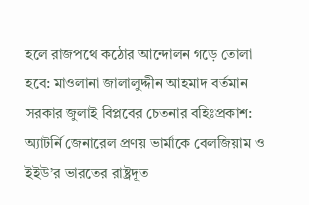হলে রাজপথে কঠোর আন্দোলন গড়ে তোলা হবে: মাওলানা জালালুদ্দীন আহমাদ বর্তমান সরকার জুলাই বিপ্লবের চেতনার বহিঃপ্রকাশ: অ্যাটর্নি জেনারেল প্রণয় ভার্মাকে বেলজিয়াম ও ইইউ’র ভারতের রাষ্ট্রদূত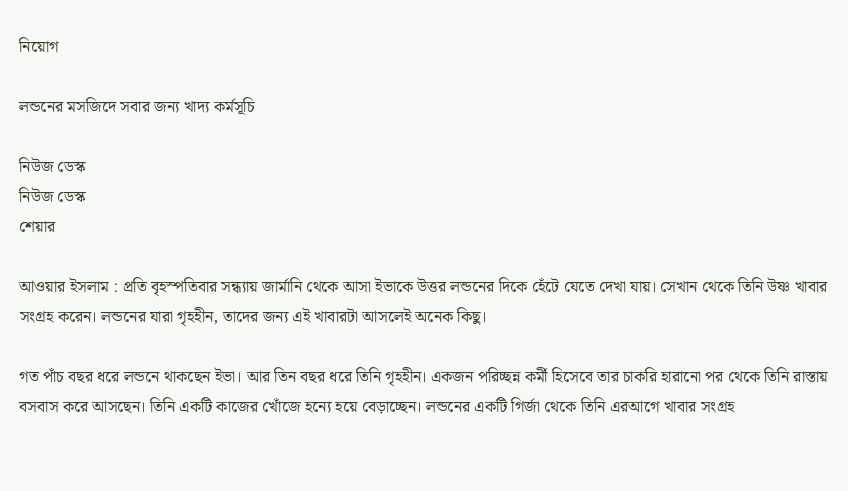নিয়োগ

লন্ডনের মসজিদে সবার জন্য খাদ্য কর্মসূচি

নিউজ ডেস্ক
নিউজ ডেস্ক
শেয়ার

আওয়ার ইসলাম : প্রতি বৃহস্পতিবার সন্ধ্যায় জার্মানি থেকে আসা ইভাকে উত্তর লন্ডনের দিকে হেঁটে যেতে দেখা যায়। সেখান থেকে তিনি উষ্ণ খাবার সংগ্রহ করেন। লন্ডনের যারা গৃহহীন, তাদের জন্য এই খাবারটা আসলেই অনেক কিছু।

গত পাঁচ বছর ধরে লন্ডনে থাকছেন ইভা। আর তিন বছর ধরে তিনি গৃহহীন। একজন পরিচ্ছন্ন কর্মী হিসেবে তার চাকরি হারানো পর থেকে তিনি রাস্তায় বসবাস করে আসছেন। তিনি একটি কাজের খোঁজে হন্যে হয়ে বেড়াচ্ছেন। লন্ডনের একটি গির্জা থেকে তিনি এরআগে খাবার সংগ্রহ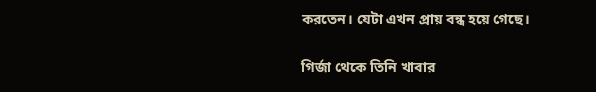করতেন। যেটা এখন প্রায় বন্ধ হয়ে গেছে।

গির্জা থেকে তিনি খাবার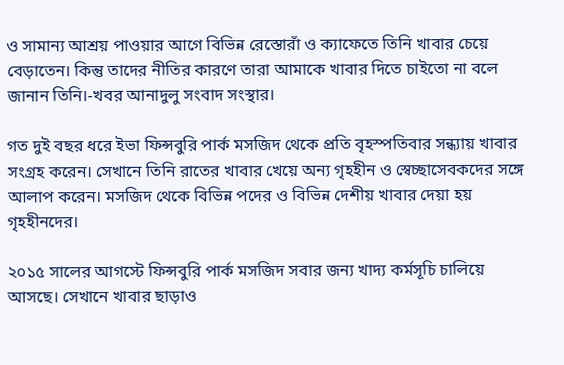ও সামান্য আশ্রয় পাওয়ার আগে বিভিন্ন রেস্তোরাঁ ও ক্যাফেতে তিনি খাবার চেয়ে বেড়াতেন। কিন্তু তাদের নীতির কারণে তারা আমাকে খাবার দিতে চাইতো না বলে জানান তিনি।-খবর আনাদুলু সংবাদ সংস্থার।

গত দুই বছর ধরে ইভা ফিন্সবুরি পার্ক মসজিদ থেকে প্রতি বৃহস্পতিবার সন্ধ্যায় খাবার সংগ্রহ করেন। সেখানে তিনি রাতের খাবার খেয়ে অন্য গৃহহীন ও স্বেচ্ছাসেবকদের সঙ্গে আলাপ করেন। মসজিদ থেকে বিভিন্ন পদের ও বিভিন্ন দেশীয় খাবার দেয়া হয় গৃহহীনদের।

২০১৫ সালের আগস্টে ফিন্সবুরি পার্ক মসজিদ সবার জন্য খাদ্য কর্মসূচি চালিয়ে আসছে। সেখানে খাবার ছাড়াও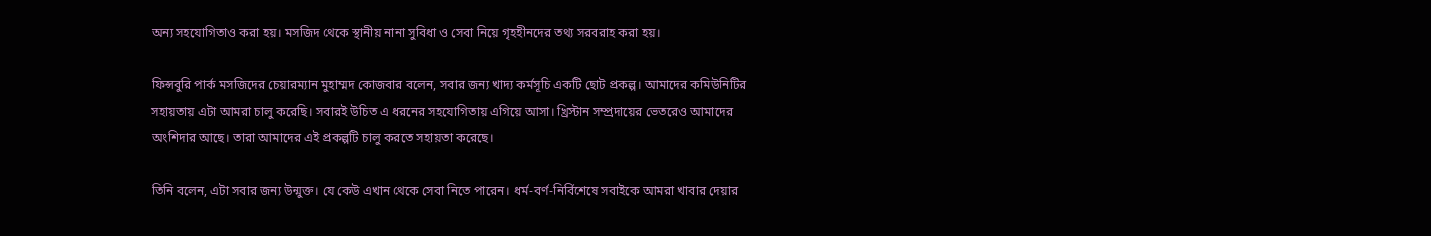অন্য সহযোগিতাও করা হয়। মসজিদ থেকে স্থানীয় নানা সুবিধা ও সেবা নিয়ে গৃহহীনদের তথ্য সরবরাহ করা হয়।

ফিন্সবুরি পার্ক মসজিদের চেয়ারম্যান মুহাম্মদ কোজবার বলেন, সবার জন্য খাদ্য কর্মসূচি একটি ছোট প্রকল্প। আমাদের কমিউনিটির সহায়তায় এটা আমরা চালু করেছি। সবারই উচিত এ ধরনের সহযোগিতায় এগিয়ে আসা। খ্রিস্টান সম্প্রদায়ের ভেতরেও আমাদের অংশিদার আছে। তারা আমাদের এই প্রকল্পটি চালু করতে সহায়তা করেছে।

তিনি বলেন, এটা সবার জন্য উন্মুক্ত। যে কেউ এখান থেকে সেবা নিতে পারেন। ধর্ম-বর্ণ-নির্বিশেষে সবাইকে আমরা খাবার দেয়ার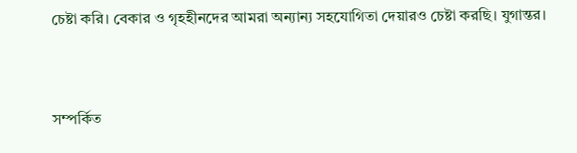চেষ্টা করি। বেকার ও গৃহহীনদের আমরা অন্যান্য সহযোগিতা দেয়ারও চেষ্টা করছি। যুগান্তর।


সম্পর্কিত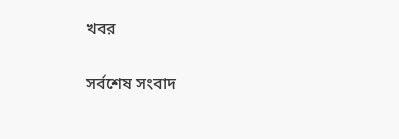খবর

সর্বশেষ সংবাদ